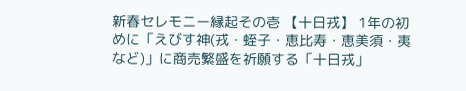新春セレモニー縁起その壱 【十日戎】 1年の初めに「えびす神(戎・蛭子・恵比寿・恵美須・夷など)」に商売繁盛を祈願する「十日戎」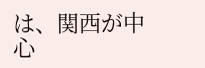は、関西が中心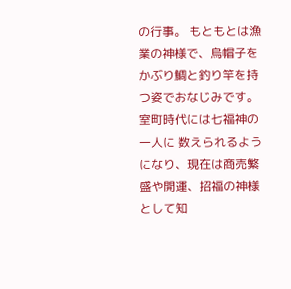の行事。 もともとは漁業の神様で、烏帽子をかぶり鯛と釣り竿を持つ姿でおなじみです。室町時代には七福神の一人に 数えられるようになり、現在は商売繁盛や開運、招福の神様として知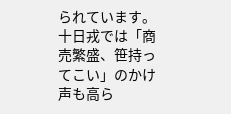られています。 十日戎では「商売繁盛、笹持ってこい」のかけ声も高ら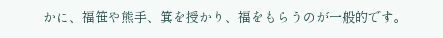かに、福笹や熊手、箕を授かり、福をもらうのが一般的です。